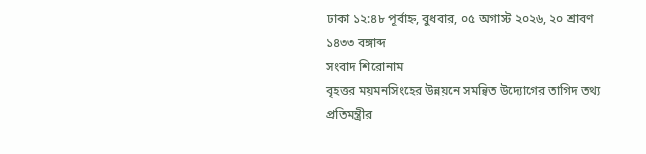ঢাকা ১২:৪৮ পূর্বাহ্ন, বুধবার, ০৫ অগাস্ট ২০২৬, ২০ শ্রাবণ ১৪৩৩ বঙ্গাব্দ
সংবাদ শিরোনাম
বৃহত্তর ময়মনসিংহের উন্নয়নে সমন্বিত উদ্যোগের তাগিদ তথ্য প্রতিমন্ত্রীর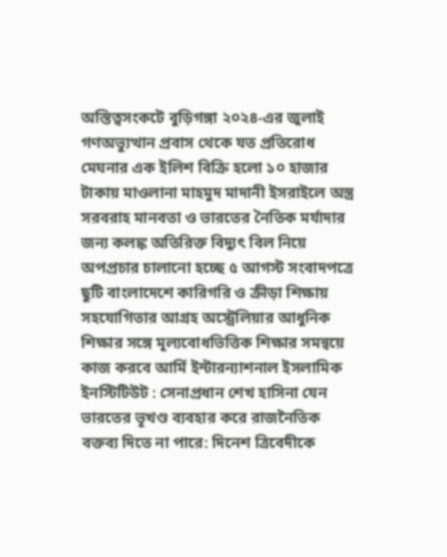অস্তিত্বসংকটে বুড়িগঙ্গা ২০২৪-এর জুলাই গণঅভ্যুত্থান প্রবাস থেকে যত প্রতিরোধ মেঘনার এক ইলিশ বিক্রি হলো ১০ হাজার টাকায় মাওলানা মাহমুদ মাদানী ইসরাইলে অস্ত্র সরবরাহ মানবতা ও ভারতের নৈতিক মর্যাদার জন্য কলঙ্ক অতিরিক্ত বিদ্যুৎ বিল নিয়ে অপপ্রচার চালানো হচ্ছে ৫ আগস্ট সংবাদপত্রে ছুটি বাংলাদেশে কারিগরি ও ক্রীড়া শিক্ষায় সহযোগিতার আগ্রহ অস্ট্রেলিয়ার আধুনিক শিক্ষার সঙ্গে মূল্যবোধভিত্তিক শিক্ষার সমন্বয়ে কাজ করবে আর্মি ইন্টারন্যাশনাল ইসলামিক ইনস্টিটিউট : সেনাপ্রধান শেখ হাসিনা যেন ভারতের ভূখণ্ড ব্যবহার করে রাজনৈতিক বক্তব্য দিতে না পারে: দিনেশ ত্রিবেদীকে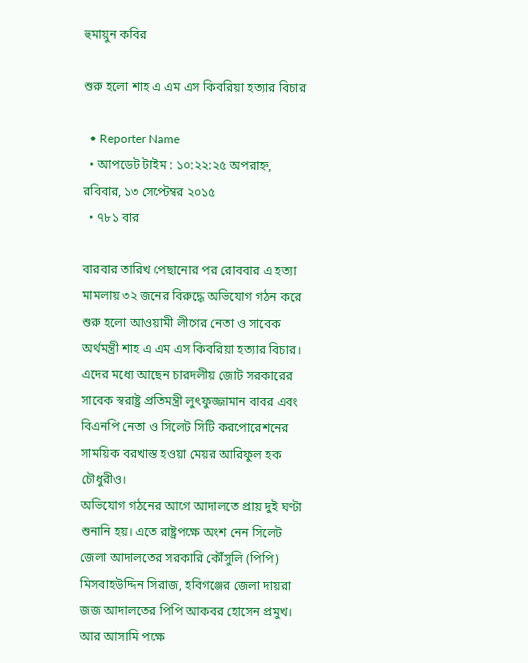হুমায়ুন কবির

শুরু হলো শাহ এ এম এস কিবরিয়া হত্যার বিচার

  • Reporter Name
  • আপডেট টাইম : ১০:২২:২৫ অপরাহ্ন, রবিবার, ১৩ সেপ্টেম্বর ২০১৫
  • ৭৮১ বার

বারবার তারিখ পেছানোর পর রোববার এ হত্যা মামলায় ৩২ জনের বিরুদ্ধে অভিযোগ গঠন করে শুরু হলো আওয়ামী লীগের নেতা ও সাবেক অর্থমন্ত্রী শাহ এ এম এস কিবরিয়া হত্যার বিচার। এদের মধ্যে আছেন চারদলীয় জোট সরকারের সাবেক স্বরাষ্ট্র প্রতিমন্ত্রী লুৎফুজ্জামান বাবর এবং বিএনপি নেতা ও সিলেট সিটি করপোরেশনের সাময়িক বরখাস্ত হওয়া মেয়র আরিফুল হক চৌধুরীও।
অভিযোগ গঠনের আগে আদালতে প্রায় দুই ঘণ্টা শুনানি হয়। এতে রাষ্ট্রপক্ষে অংশ নেন সিলেট জেলা আদালতের সরকারি কৌঁসুলি (পিপি) মিসবাহউদ্দিন সিরাজ, হবিগঞ্জের জেলা দায়রা জজ আদালতের পিপি আকবর হোসেন প্রমুখ। আর আসামি পক্ষে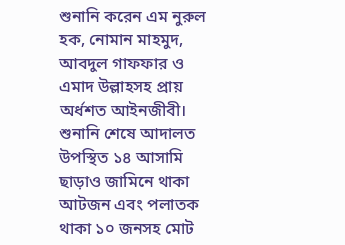শুনানি করেন এম নুরুল হক, নোমান মাহমুদ, আবদুল গাফফার ও এমাদ উল্লাহসহ প্রায় অর্ধশত আইনজীবী।
শুনানি শেষে আদালত উপস্থিত ১৪ আসামি ছাড়াও জামিনে থাকা আটজন এবং পলাতক থাকা ১০ জনসহ মোট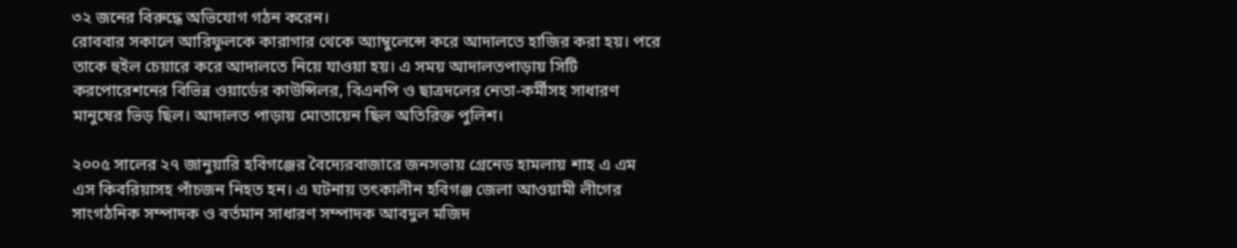৩২ জনের বিরুদ্ধে অভিযোগ গঠন করেন।
রোববার সকালে আরিফুলকে কারাগার থেকে অ্যাম্বুলেন্সে করে আদালতে হাজির করা হয়। পরে তাকে হুইল চেয়ারে করে আদালতে নিয়ে যাওয়া হয়। এ সময় আদালতপাড়ায় সিটি করপোরেশনের বিভিন্ন ওয়ার্ডের কাউন্সিলর, বিএনপি ও ছাত্রদলের নেতা-কর্মীসহ সাধারণ মানুষের ভিড় ছিল। আদালত পাড়ায় মোতায়েন ছিল অতিরিক্ত পুলিশ।

২০০৫ সালের ২৭ জানুয়ারি হবিগঞ্জের বৈদ্যেরবাজারে জনসভায় গ্রেনেড হামলায় শাহ এ এম এস কিবরিয়াসহ পাঁচজন নিহত হন। এ ঘটনায় তৎকালীন হবিগঞ্জ জেলা আওয়ামী লীগের সাংগঠনিক সম্পাদক ও বর্তমান সাধারণ সম্পাদক আবদুল মজিদ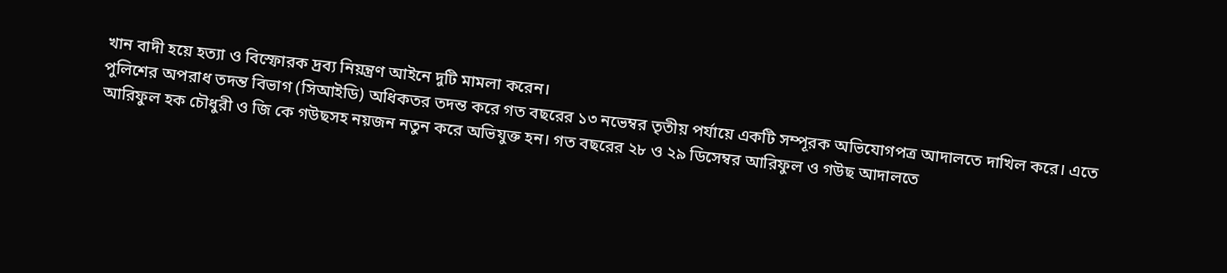খান বাদী হয়ে হত্যা ও বিস্ফোরক দ্রব্য নিয়ন্ত্রণ আইনে দুটি মামলা করেন।
পুলিশের অপরাধ তদন্ত বিভাগ (সিআইডি) অধিকতর তদন্ত করে গত বছরের ১৩ নভেম্বর তৃতীয় পর্যায়ে একটি সম্পূরক অভিযোগপত্র আদালতে দাখিল করে। এতে আরিফুল হক চৌধুরী ও জি কে গউছসহ নয়জন নতুন করে অভিযুক্ত হন। গত বছরের ২৮ ও ২৯ ডিসেম্বর আরিফুল ও গউছ আদালতে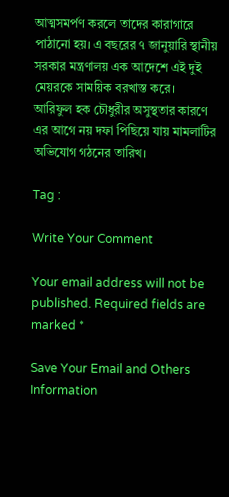আত্মসমর্পণ করলে তাদের কারাগারে পাঠানো হয়। এ বছরের ৭ জানুয়ারি স্থানীয় সরকার মন্ত্রণালয় এক আদেশে এই দুই মেয়রকে সাময়িক বরখাস্ত করে।
আরিফুল হক চৌধুরীর অসুস্থতার কারণে এর আগে নয় দফা পিছিয়ে যায় মামলাটির অভিযোগ গঠনের তারিখ।

Tag :

Write Your Comment

Your email address will not be published. Required fields are marked *

Save Your Email and Others Information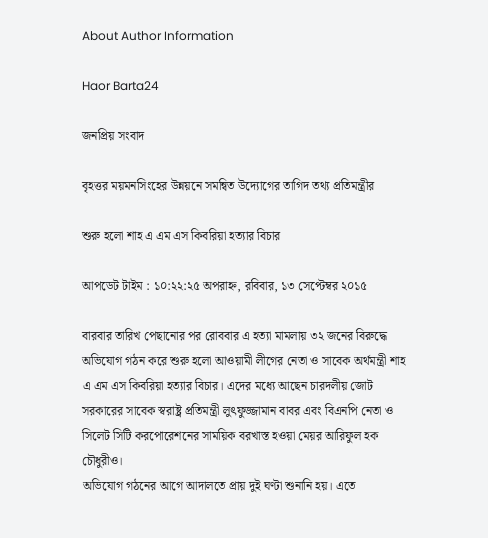About Author Information

Haor Barta24

জনপ্রিয় সংবাদ

বৃহত্তর ময়মনসিংহের উন্নয়নে সমন্বিত উদ্যোগের তাগিদ তথ্য প্রতিমন্ত্রীর

শুরু হলো শাহ এ এম এস কিবরিয়া হত্যার বিচার

আপডেট টাইম : ১০:২২:২৫ অপরাহ্ন, রবিবার, ১৩ সেপ্টেম্বর ২০১৫

বারবার তারিখ পেছানোর পর রোববার এ হত্যা মামলায় ৩২ জনের বিরুদ্ধে অভিযোগ গঠন করে শুরু হলো আওয়ামী লীগের নেতা ও সাবেক অর্থমন্ত্রী শাহ এ এম এস কিবরিয়া হত্যার বিচার। এদের মধ্যে আছেন চারদলীয় জোট সরকারের সাবেক স্বরাষ্ট্র প্রতিমন্ত্রী লুৎফুজ্জামান বাবর এবং বিএনপি নেতা ও সিলেট সিটি করপোরেশনের সাময়িক বরখাস্ত হওয়া মেয়র আরিফুল হক চৌধুরীও।
অভিযোগ গঠনের আগে আদালতে প্রায় দুই ঘণ্টা শুনানি হয়। এতে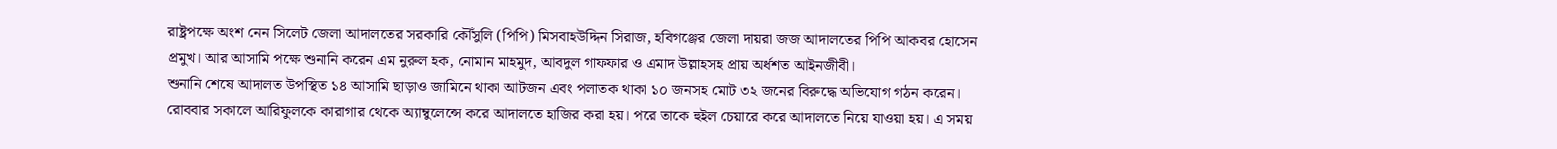রাষ্ট্রপক্ষে অংশ নেন সিলেট জেলা আদালতের সরকারি কৌঁসুলি (পিপি) মিসবাহউদ্দিন সিরাজ, হবিগঞ্জের জেলা দায়রা জজ আদালতের পিপি আকবর হোসেন প্রমুখ। আর আসামি পক্ষে শুনানি করেন এম নুরুল হক, নোমান মাহমুদ, আবদুল গাফফার ও এমাদ উল্লাহসহ প্রায় অর্ধশত আইনজীবী।
শুনানি শেষে আদালত উপস্থিত ১৪ আসামি ছাড়াও জামিনে থাকা আটজন এবং পলাতক থাকা ১০ জনসহ মোট ৩২ জনের বিরুদ্ধে অভিযোগ গঠন করেন।
রোববার সকালে আরিফুলকে কারাগার থেকে অ্যাম্বুলেন্সে করে আদালতে হাজির করা হয়। পরে তাকে হুইল চেয়ারে করে আদালতে নিয়ে যাওয়া হয়। এ সময়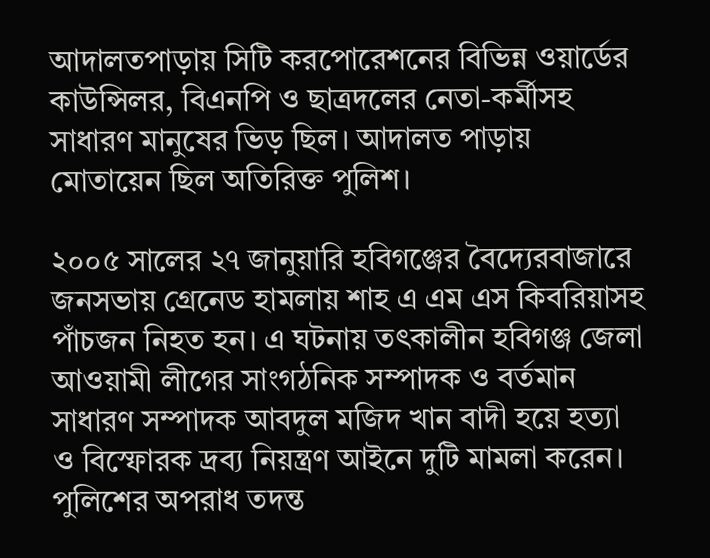আদালতপাড়ায় সিটি করপোরেশনের বিভিন্ন ওয়ার্ডের কাউন্সিলর, বিএনপি ও ছাত্রদলের নেতা-কর্মীসহ সাধারণ মানুষের ভিড় ছিল। আদালত পাড়ায় মোতায়েন ছিল অতিরিক্ত পুলিশ।

২০০৫ সালের ২৭ জানুয়ারি হবিগঞ্জের বৈদ্যেরবাজারে জনসভায় গ্রেনেড হামলায় শাহ এ এম এস কিবরিয়াসহ পাঁচজন নিহত হন। এ ঘটনায় তৎকালীন হবিগঞ্জ জেলা আওয়ামী লীগের সাংগঠনিক সম্পাদক ও বর্তমান সাধারণ সম্পাদক আবদুল মজিদ খান বাদী হয়ে হত্যা ও বিস্ফোরক দ্রব্য নিয়ন্ত্রণ আইনে দুটি মামলা করেন।
পুলিশের অপরাধ তদন্ত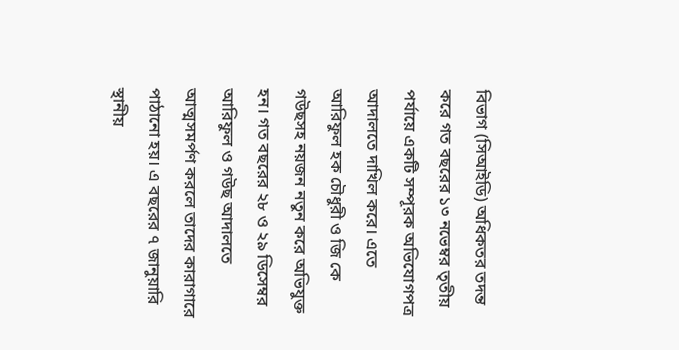বিভাগ (সিআইডি) অধিকতর তদন্ত করে গত বছরের ১৩ নভেম্বর তৃতীয় পর্যায়ে একটি সম্পূরক অভিযোগপত্র আদালতে দাখিল করে। এতে আরিফুল হক চৌধুরী ও জি কে গউছসহ নয়জন নতুন করে অভিযুক্ত হন। গত বছরের ২৮ ও ২৯ ডিসেম্বর আরিফুল ও গউছ আদালতে আত্মসমর্পণ করলে তাদের কারাগারে পাঠানো হয়। এ বছরের ৭ জানুয়ারি স্থানীয়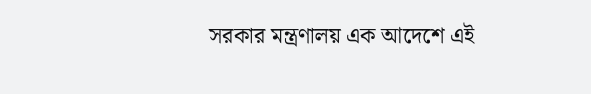সরকার মন্ত্রণালয় এক আদেশে এই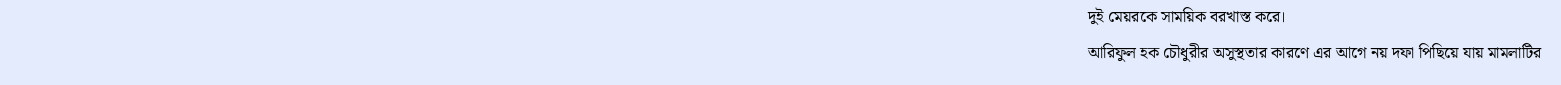দুই মেয়রকে সাময়িক বরখাস্ত করে।
আরিফুল হক চৌধুরীর অসুস্থতার কারণে এর আগে নয় দফা পিছিয়ে যায় মামলাটির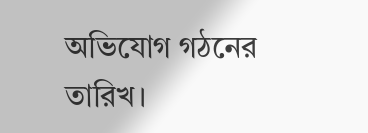অভিযোগ গঠনের তারিখ।